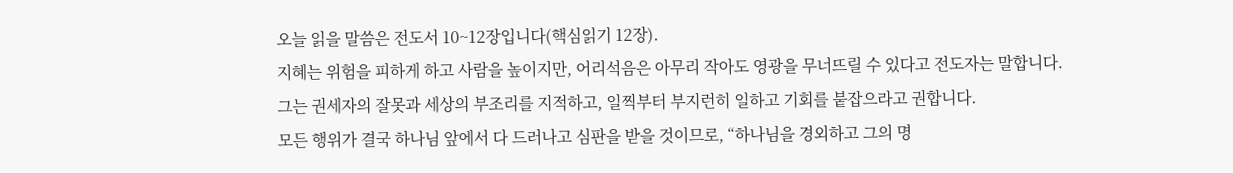오늘 읽을 말씀은 전도서 10~12장입니다(핵심읽기 12장).
지혜는 위험을 피하게 하고 사람을 높이지만, 어리석음은 아무리 작아도 영광을 무너뜨릴 수 있다고 전도자는 말합니다.
그는 권세자의 잘못과 세상의 부조리를 지적하고, 일찍부터 부지런히 일하고 기회를 붙잡으라고 권합니다.
모든 행위가 결국 하나님 앞에서 다 드러나고 심판을 받을 것이므로, “하나님을 경외하고 그의 명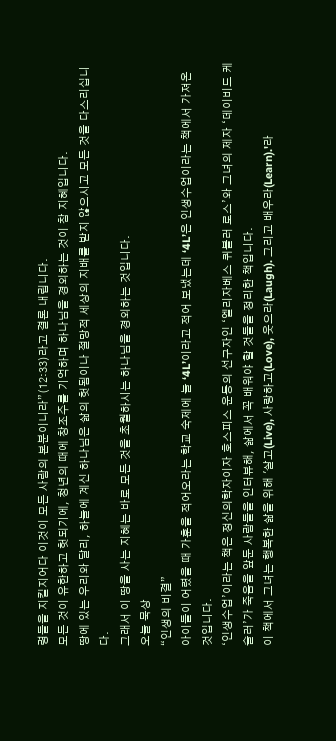령들을 지킬지어다 이것이 모든 사람의 본분이니라”(12:33)라고 결론 내립니다.
모든 것이 유한하고 헛되기에, 청년의 때에 창조주를 기억하며 하나님을 경외하는 것이 참 지혜입니다.
땅에 있는 우리와 달리, 하늘에 계신 하나님은 삶의 헛됨이나 절망적 세상의 지배를 받지 않으시고 모든 것을 다스리십니다.
그래서 이 땅을 사는 지혜는 바로 모든 것을 초월하시는 하나님을 경외하는 것입니다.
오늘 묵상
“인생의 비결”
아이들이 어렸을 때 가훈을 적어오라는 학교 숙제에 늘 ‘4L’이라고 적어 보냈는데 ‘4L’은 인생수업이라는 책에서 가져온 것입니다.
‘인생수업’이라는 책은 정신의학자이자 호스피스 운동의 선구자인 ‘엘리자베스 퀴블러 로스’와 그녀의 제자 ‘데이비드 케슬러’가 죽음을 앞둔 사람들을 인터뷰해, 삶에서 꼭 배워야 할 것들을 정리한 책입니다.
이 책에서 그녀는 행복한 삶을 위해 '살고(Live), 사랑하고(Love), 웃으라(Laugh). 그리고 배우라(Learn).'라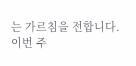는 가르침을 전합니다.
이번 주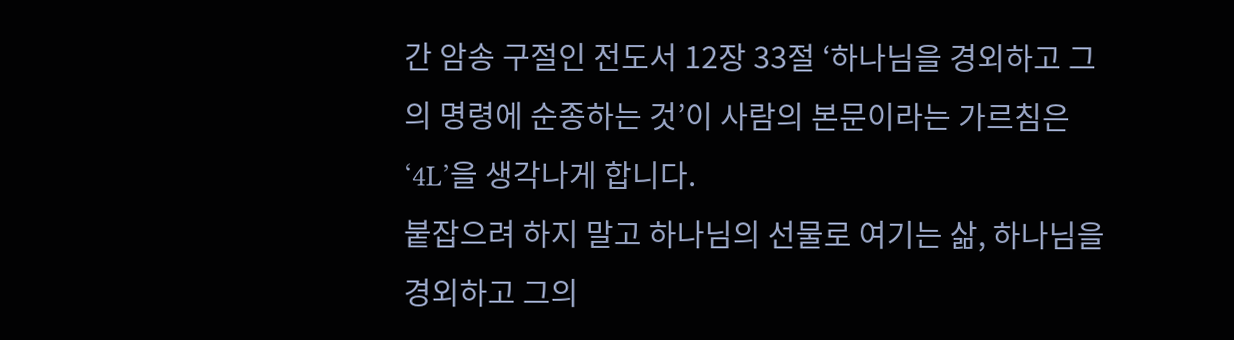간 암송 구절인 전도서 12장 33절 ‘하나님을 경외하고 그의 명령에 순종하는 것’이 사람의 본문이라는 가르침은 ‘4L’을 생각나게 합니다.
붙잡으려 하지 말고 하나님의 선물로 여기는 삶, 하나님을 경외하고 그의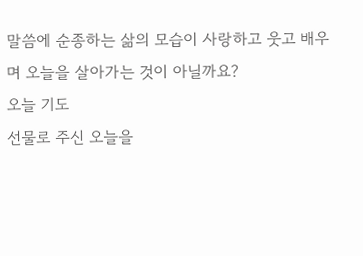말씀에 순종하는 삶의 모습이 사랑하고 웃고 배우며 오늘을 살아가는 것이 아닐까요?
오늘 기도
선물로 주신 오늘을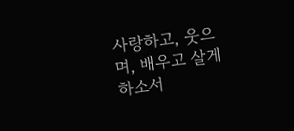사랑하고, 웃으며, 배우고 살게하소서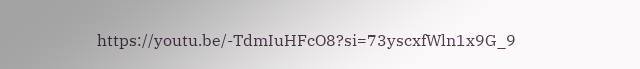https://youtu.be/-TdmIuHFcO8?si=73yscxfWln1x9G_9